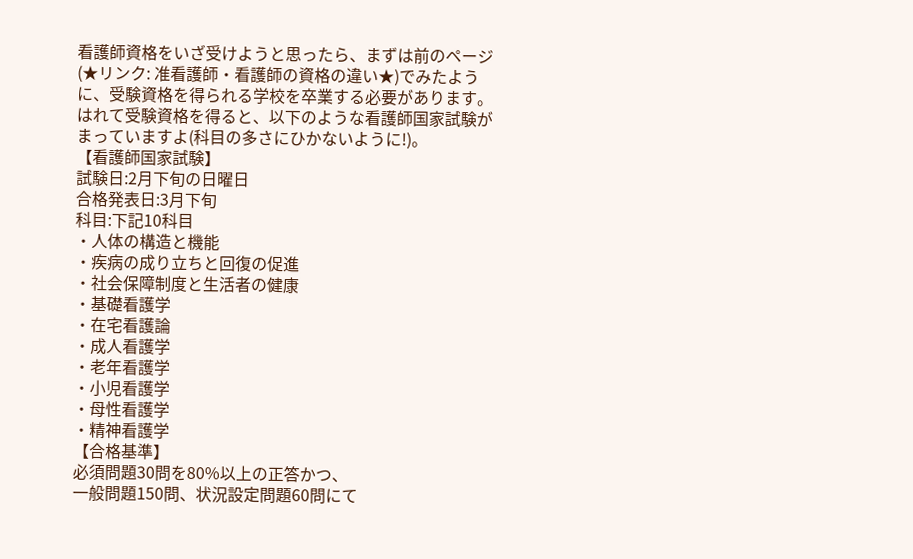看護師資格をいざ受けようと思ったら、まずは前のページ(★リンク: 准看護師・看護師の資格の違い★)でみたように、受験資格を得られる学校を卒業する必要があります。はれて受験資格を得ると、以下のような看護師国家試験がまっていますよ(科目の多さにひかないように!)。
【看護師国家試験】
試験日:2月下旬の日曜日
合格発表日:3月下旬
科目:下記10科目
・人体の構造と機能
・疾病の成り立ちと回復の促進
・社会保障制度と生活者の健康
・基礎看護学
・在宅看護論
・成人看護学
・老年看護学
・小児看護学
・母性看護学
・精神看護学
【合格基準】
必須問題30問を80%以上の正答かつ、
一般問題150問、状況設定問題60問にて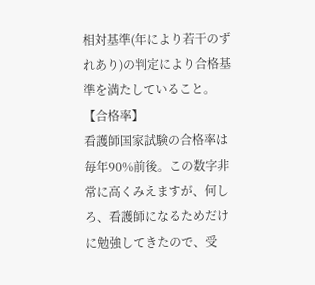相対基準(年により若干のずれあり)の判定により合格基準を満たしていること。
【合格率】
看護師国家試験の合格率は毎年90%前後。この数字非常に高くみえますが、何しろ、看護師になるためだけに勉強してきたので、受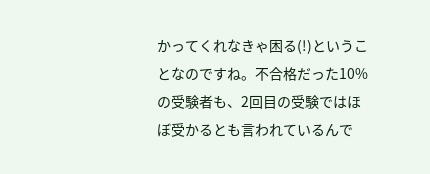かってくれなきゃ困る(!)ということなのですね。不合格だった10%の受験者も、2回目の受験ではほぼ受かるとも言われているんで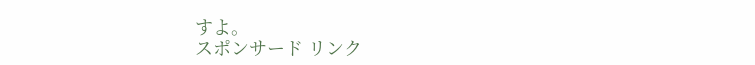すよ。
スポンサード リンク